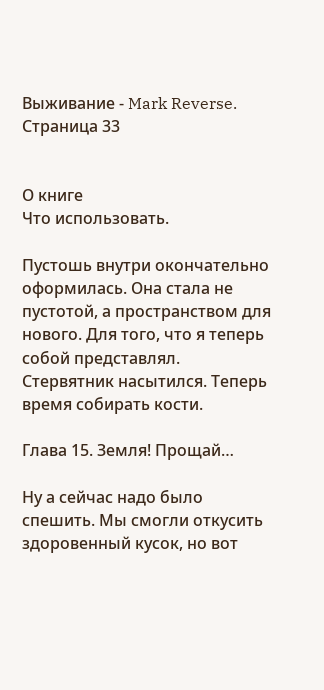Выживание - Mark Reverse. Страница 33


О книге
Что использовать.

Пустошь внутри окончательно оформилась. Она стала не пустотой, а пространством для нового. Для того, что я теперь собой представлял. Стервятник насытился. Теперь время собирать кости.

Глава 15. Земля! Прощай…

Ну а сейчас надо было спешить. Мы смогли откусить здоровенный кусок, но вот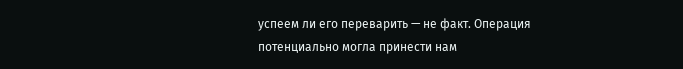успеем ли его переварить — не факт. Операция потенциально могла принести нам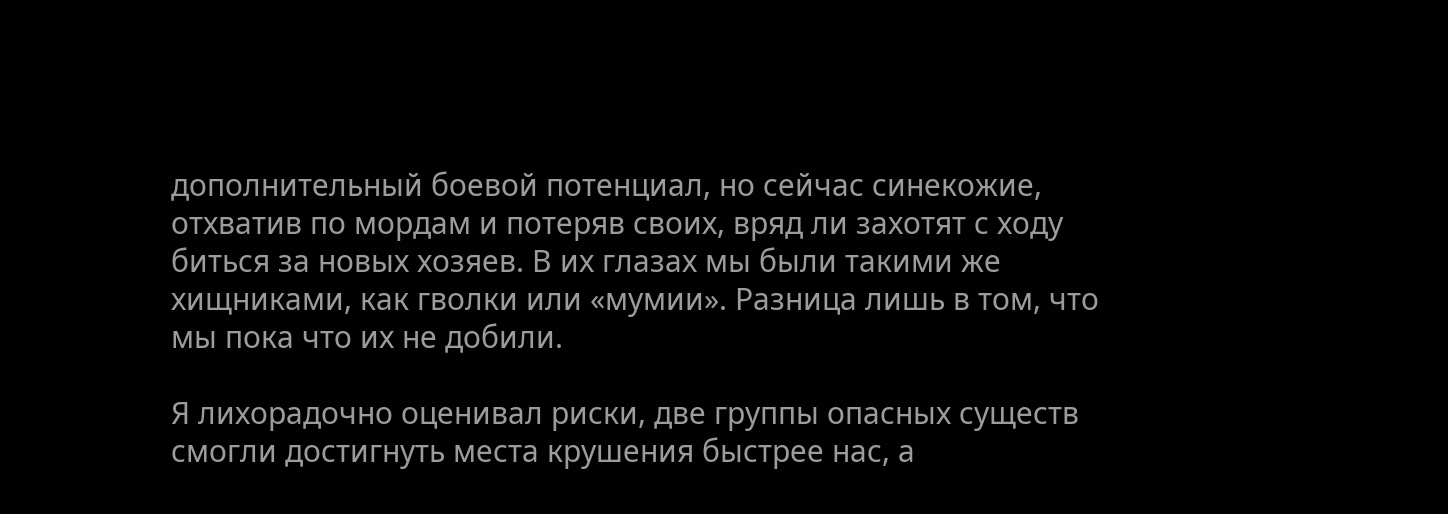дополнительный боевой потенциал, но сейчас синекожие, отхватив по мордам и потеряв своих, вряд ли захотят с ходу биться за новых хозяев. В их глазах мы были такими же хищниками, как гволки или «мумии». Разница лишь в том, что мы пока что их не добили.

Я лихорадочно оценивал риски, две группы опасных существ смогли достигнуть места крушения быстрее нас, а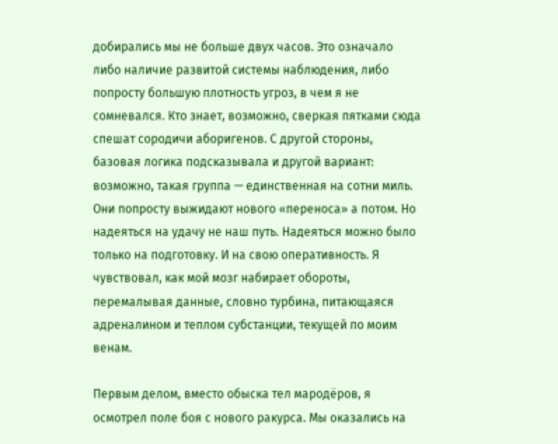добирались мы не больше двух часов. Это означало либо наличие развитой системы наблюдения, либо попросту большую плотность угроз, в чем я не сомневался. Кто знает, возможно, сверкая пятками сюда спешат сородичи аборигенов. С другой стороны, базовая логика подсказывала и другой вариант: возможно, такая группа — единственная на сотни миль. Они попросту выжидают нового «переноса» а потом. Но надеяться на удачу не наш путь. Надеяться можно было только на подготовку. И на свою оперативность. Я чувствовал, как мой мозг набирает обороты, перемалывая данные, словно турбина, питающаяся адреналином и теплом субстанции, текущей по моим венам.

Первым делом, вместо обыска тел мародёров, я осмотрел поле боя с нового ракурса. Мы оказались на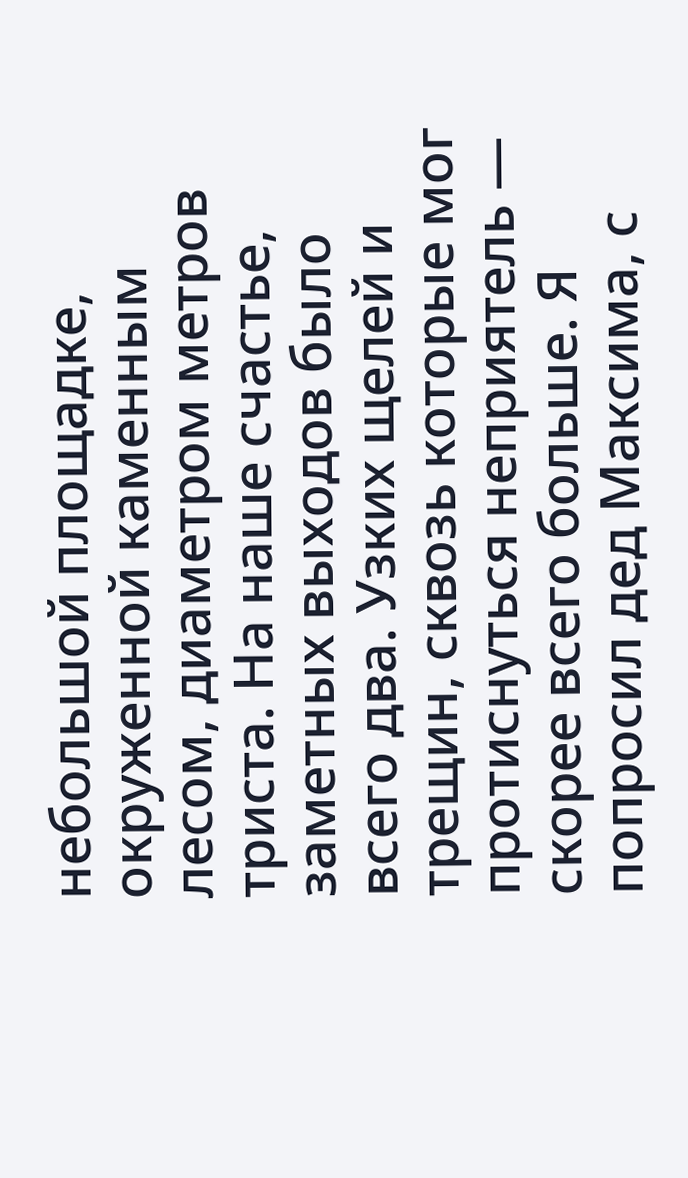небольшой площадке, окруженной каменным лесом, диаметром метров триста. На наше счастье, заметных выходов было всего два. Узких щелей и трещин, сквозь которые мог протиснуться неприятель — скорее всего больше. Я попросил дед Максима, с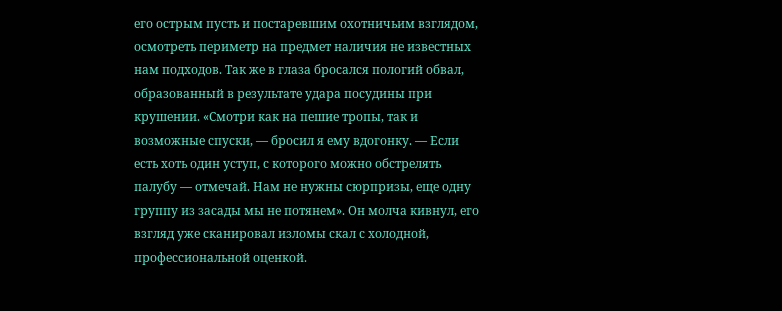его острым пусть и постаревшим охотничьим взглядом, осмотреть периметр на предмет наличия не известных нам подходов. Так же в глаза бросался пологий обвал, образованный в результате удара посудины при крушении. «Смотри как на пешие тропы, так и возможные спуски, — бросил я ему вдогонку. — Если есть хоть один уступ, с которого можно обстрелять палубу — отмечай. Нам не нужны сюрпризы, еще одну группу из засады мы не потянем». Он молча кивнул, его взгляд уже сканировал изломы скал с холодной, профессиональной оценкой.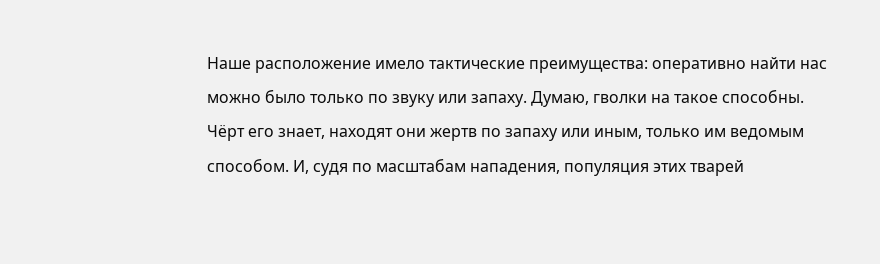Наше расположение имело тактические преимущества: оперативно найти нас можно было только по звуку или запаху. Думаю, гволки на такое способны. Чёрт его знает, находят они жертв по запаху или иным, только им ведомым способом. И, судя по масштабам нападения, популяция этих тварей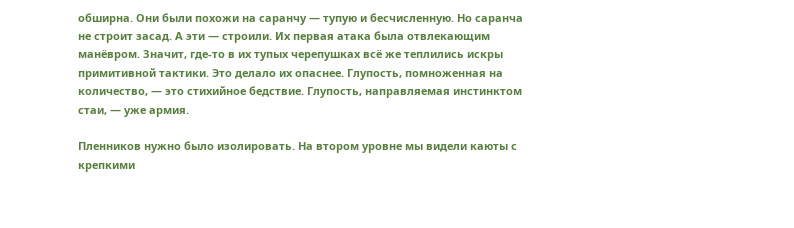обширна. Они были похожи на саранчу — тупую и бесчисленную. Но саранча не строит засад. А эти — строили. Их первая атака была отвлекающим манёвром. Значит, где-то в их тупых черепушках всё же теплились искры примитивной тактики. Это делало их опаснее. Глупость, помноженная на количество, — это стихийное бедствие. Глупость, направляемая инстинктом стаи, — уже армия.

Пленников нужно было изолировать. На втором уровне мы видели каюты с крепкими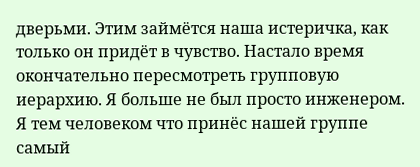дверьми. Этим займётся наша истеричка, как только он придёт в чувство. Настало время окончательно пересмотреть групповую иерархию. Я больше не был просто инженером. Я тем человеком что принёс нашей группе самый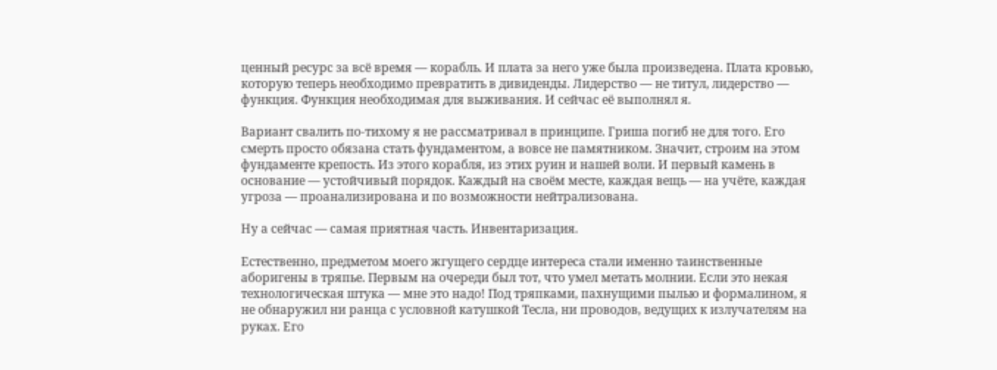ценный ресурс за всё время — корабль. И плата за него уже была произведена. Плата кровью, которую теперь необходимо превратить в дивиденды. Лидерство — не титул, лидерство — функция. Функция необходимая для выживания. И сейчас её выполнял я.

Вариант свалить по-тихому я не рассматривал в принципе. Гриша погиб не для того. Его смерть просто обязана стать фундаментом, а вовсе не памятником. Значит, строим на этом фундаменте крепость. Из этого корабля, из этих руин и нашей воли. И первый камень в основание — устойчивый порядок. Каждый на своём месте, каждая вещь — на учёте, каждая угроза — проанализирована и по возможности нейтрализована.

Ну а сейчас — самая приятная часть. Инвентаризация.

Естественно, предметом моего жгущего сердце интереса стали именно таинственные аборигены в тряпье. Первым на очереди был тот, что умел метать молнии. Если это некая технологическая штука — мне это надо! Под тряпками, пахнущими пылью и формалином, я не обнаружил ни ранца с условной катушкой Тесла, ни проводов, ведущих к излучателям на руках. Его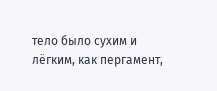тело было сухим и лёгким, как пергамент,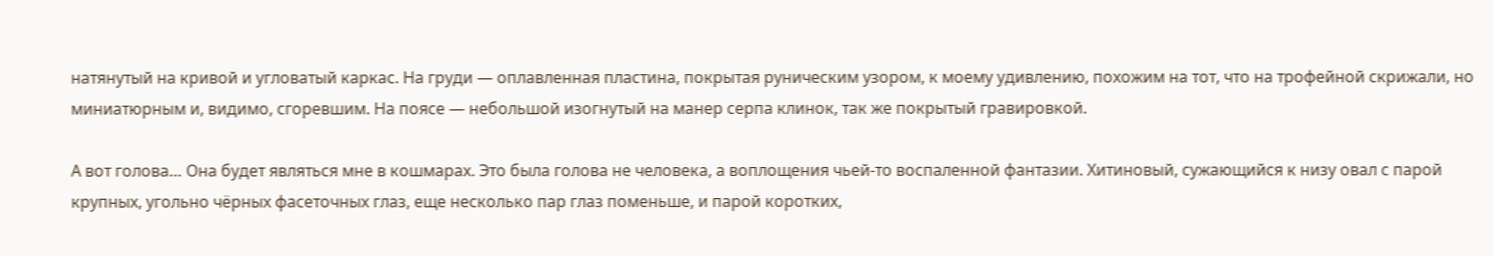натянутый на кривой и угловатый каркас. На груди — оплавленная пластина, покрытая руническим узором, к моему удивлению, похожим на тот, что на трофейной скрижали, но миниатюрным и, видимо, сгоревшим. На поясе — небольшой изогнутый на манер серпа клинок, так же покрытый гравировкой.

А вот голова… Она будет являться мне в кошмарах. Это была голова не человека, а воплощения чьей-то воспаленной фантазии. Хитиновый, сужающийся к низу овал с парой крупных, угольно чёрных фасеточных глаз, еще несколько пар глаз поменьше, и парой коротких,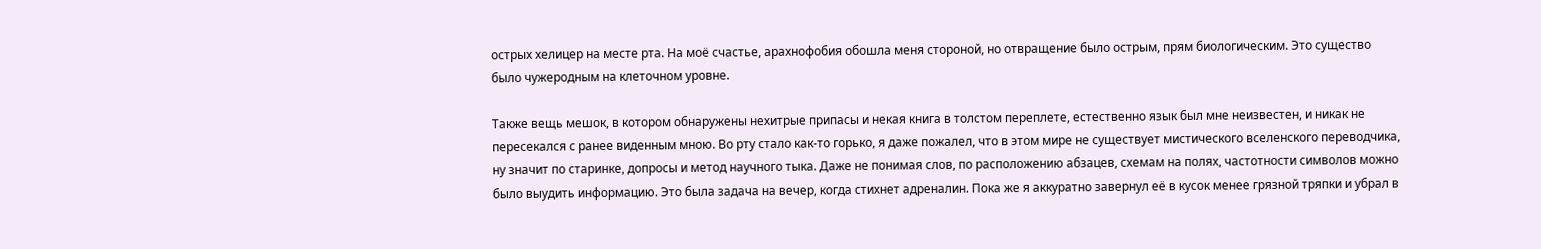острых хелицер на месте рта. На моё счастье, арахнофобия обошла меня стороной, но отвращение было острым, прям биологическим. Это существо было чужеродным на клеточном уровне.

Также вещь мешок, в котором обнаружены нехитрые припасы и некая книга в толстом переплете, естественно язык был мне неизвестен, и никак не пересекался с ранее виденным мною. Во рту стало как-то горько, я даже пожалел, что в этом мире не существует мистического вселенского переводчика, ну значит по старинке, допросы и метод научного тыка. Даже не понимая слов, по расположению абзацев, схемам на полях, частотности символов можно было выудить информацию. Это была задача на вечер, когда стихнет адреналин. Пока же я аккуратно завернул её в кусок менее грязной тряпки и убрал в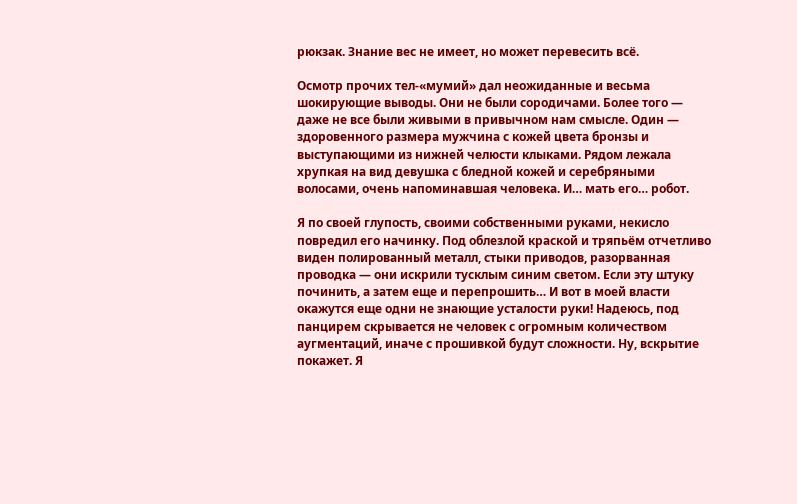рюкзак. Знание вес не имеет, но может перевесить всё.

Осмотр прочих тел-«мумий» дал неожиданные и весьма шокирующие выводы. Они не были сородичами. Более того — даже не все были живыми в привычном нам смысле. Один — здоровенного размера мужчина с кожей цвета бронзы и выступающими из нижней челюсти клыками. Рядом лежала хрупкая на вид девушка с бледной кожей и серебряными волосами, очень напоминавшая человека. И… мать его… робот.

Я по своей глупость, своими собственными руками, некисло повредил его начинку. Под облезлой краской и тряпьём отчетливо виден полированный металл, стыки приводов, разорванная проводка — они искрили тусклым синим светом. Если эту штуку починить, а затем еще и перепрошить… И вот в моей власти окажутся еще одни не знающие усталости руки! Надеюсь, под панцирем скрывается не человек с огромным количеством аугментаций, иначе с прошивкой будут сложности. Ну, вскрытие покажет. Я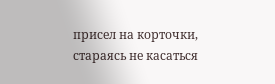присел на корточки, стараясь не касаться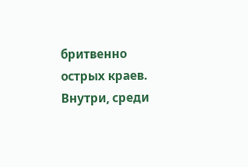бритвенно острых краев. Внутри, среди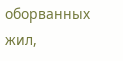оборванных жил,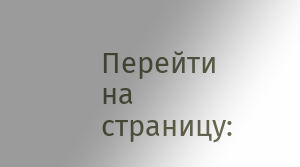Перейти на страницу: